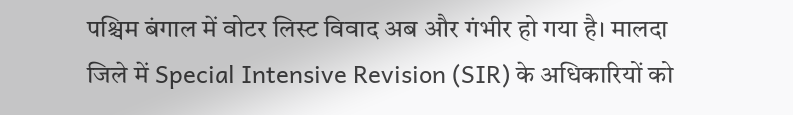पश्चिम बंगाल में वोटर लिस्ट विवाद अब और गंभीर हो गया है। मालदा जिले में Special Intensive Revision (SIR) के अधिकारियों को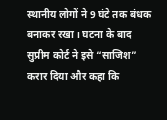स्थानीय लोगों ने 9 घंटे तक बंधक बनाकर रखा। घटना के बाद सुप्रीम कोर्ट ने इसे “साजिश” करार दिया और कहा कि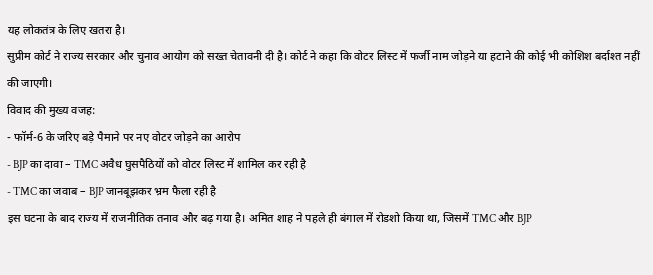यह लोकतंत्र के लिए खतरा है।
सुप्रीम कोर्ट ने राज्य सरकार और चुनाव आयोग को सख्त चेतावनी दी है। कोर्ट ने कहा कि वोटर लिस्ट में फर्जी नाम जोड़ने या हटाने की कोई भी कोशिश बर्दाश्त नहीं की जाएगी।
विवाद की मुख्य वजह:
- फॉर्म-6 के जरिए बड़े पैमाने पर नए वोटर जोड़ने का आरोप
- BJP का दावा – TMC अवैध घुसपैठियों को वोटर लिस्ट में शामिल कर रही है
- TMC का जवाब – BJP जानबूझकर भ्रम फैला रही है
इस घटना के बाद राज्य में राजनीतिक तनाव और बढ़ गया है। अमित शाह ने पहले ही बंगाल में रोडशो किया था, जिसमें TMC और BJP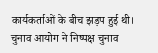कार्यकर्ताओं के बीच झड़प हुई थी।
चुनाव आयोग ने निष्पक्ष चुनाव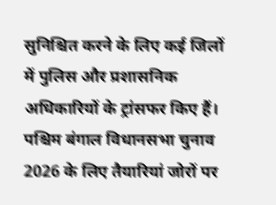सुनिश्चित करने के लिए कई जिलों में पुलिस और प्रशासनिक अधिकारियों के ट्रांसफर किए हैं। पश्चिम बंगाल विधानसभा चुनाव 2026 के लिए तैयारियां जोरों पर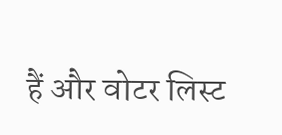हैं और वोटर लिस्ट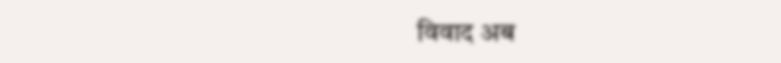विवाद अब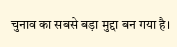चुनाव का सबसे बड़ा मुद्दा बन गया है।